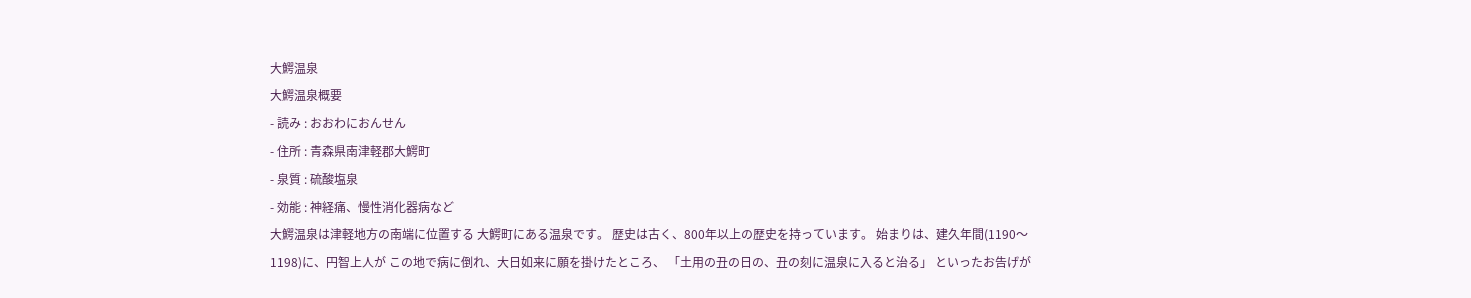大鰐温泉
大鰐温泉概要
- 読み : おおわにおんせん
- 住所 : 青森県南津軽郡大鰐町
- 泉質 : 硫酸塩泉
- 効能 : 神経痛、慢性消化器病など
大鰐温泉は津軽地方の南端に位置する 大鰐町にある温泉です。 歴史は古く、800年以上の歴史を持っています。 始まりは、建久年間(1190〜1198)に、円智上人が この地で病に倒れ、大日如来に願を掛けたところ、 「土用の丑の日の、丑の刻に温泉に入ると治る」 といったお告げが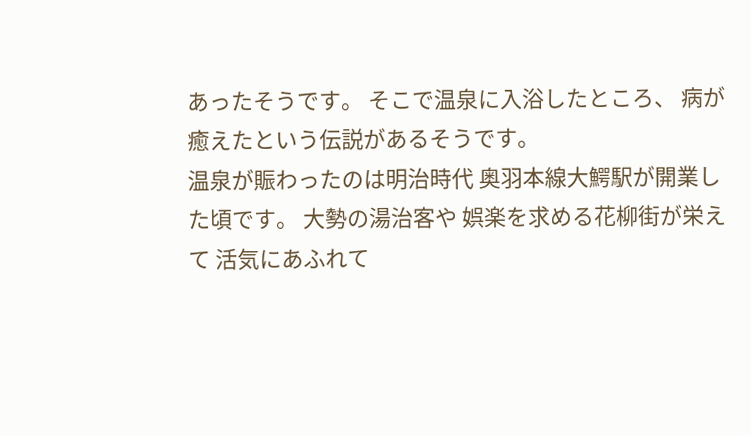あったそうです。 そこで温泉に入浴したところ、 病が癒えたという伝説があるそうです。
温泉が賑わったのは明治時代 奥羽本線大鰐駅が開業した頃です。 大勢の湯治客や 娯楽を求める花柳街が栄えて 活気にあふれて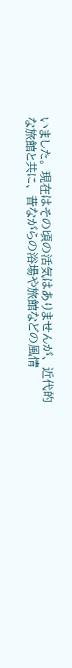いました。 現在はその頃の活気はありませんが、 近代的な旅館と共に、 昔ながらの浴場や旅館などの風情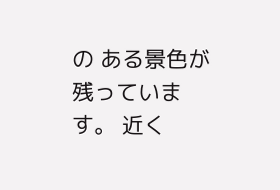の ある景色が残っています。 近く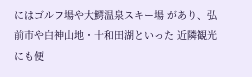にはゴルフ場や大鰐温泉スキー場 があり、弘前市や白神山地・十和田湖といった 近隣観光にも便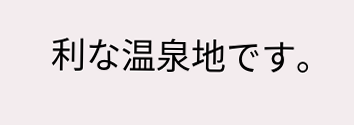利な温泉地です。